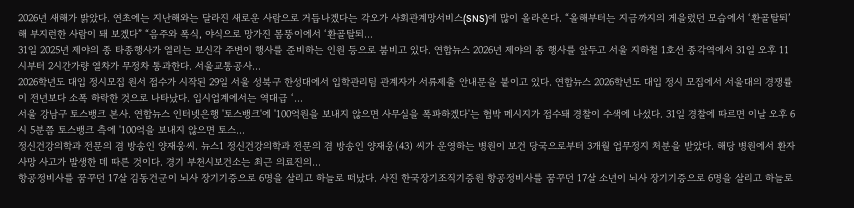2026년 새해가 밝았다. 연초에는 지난해와는 달라진 새로운 사람으로 거듭나겠다는 각오가 사회관계망서비스(SNS)에 많이 올라온다. “올해부터는 지금까지의 게을렀던 모습에서 ‘환골탈퇴’해 부지런한 사람이 돼 보겠다” “음주와 폭식, 야식으로 망가진 몸뚱이에서 ‘환골탈퇴…
31일 2025년 제야의 종 타종행사가 열리는 보신각 주변이 행사를 준비하는 인원 등으로 붐비고 있다. 연합뉴스 2026년 제야의 종 행사를 앞두고 서울 지하철 1호선 종각역에서 31일 오후 11시부터 2시간가량 열차가 무정차 통과한다. 서울교통공사…
2026학년도 대입 정시모집 원서 접수가 시작된 29일 서울 성북구 한성대에서 입학관리팀 관계자가 서류제출 안내문을 붙이고 있다. 연합뉴스 2026학년도 대입 정시 모집에서 서울대의 경쟁률이 전년보다 소폭 하락한 것으로 나타났다. 입시업계에서는 역대급 ‘…
서울 강남구 토스뱅크 본사. 연합뉴스 인터넷은행 '토스뱅크'에 '100억원을 보내지 않으면 사무실을 폭파하겠다'는 협박 메시지가 접수돼 경찰이 수색에 나섰다. 31일 경찰에 따르면 이날 오후 6시 5분쯤 토스뱅크 측에 '100억을 보내지 않으면 토스…
정신건강의학과 전문의 겸 방송인 양재웅씨. 뉴스1 정신건강의학과 전문의 겸 방송인 양재웅(43) 씨가 운영하는 병원이 보건 당국으로부터 3개월 업무정지 처분을 받았다. 해당 병원에서 환자 사망 사고가 발생한 데 따른 것이다. 경기 부천시보건소는 최근 의료진의…
항공정비사를 꿈꾸던 17살 김동건군이 뇌사 장기기증으로 6명을 살리고 하늘로 떠났다. 사진 한국장기조직기증원 항공정비사를 꿈꾸던 17살 소년이 뇌사 장기기증으로 6명을 살리고 하늘로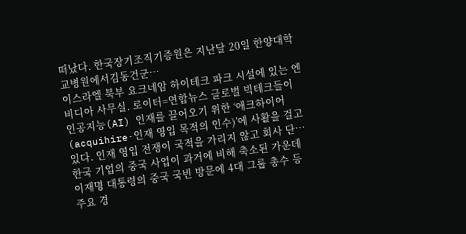떠났다. 한국장기조직기증원은 지난달 20일 한양대학교병원에서김동건군…
이스라엘 북부 요크네암 하이테크 파크 시설에 있는 엔비디아 사무실. 로이터=연합뉴스 글로벌 빅테크들이 인공지능(AI) 인재를 끌어오기 위한 ‘애크하이어(acquihire·인재 영입 목적의 인수)’에 사활을 걸고 있다. 인재 영입 전쟁이 국적을 가리지 않고 회사 단…
한국 기업의 중국 사업이 과거에 비해 축소된 가운데 이재명 대통령의 중국 국빈 방문에 4대 그룹 총수 등 주요 경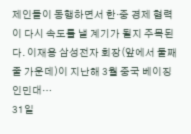제인들이 동행하면서 한·중 경제 협력이 다시 속도를 낼 계기가 될지 주목된다. 이재용 삼성전자 회장(앞에서 둘째줄 가운데)이 지난해 3월 중국 베이징 인민대…
31일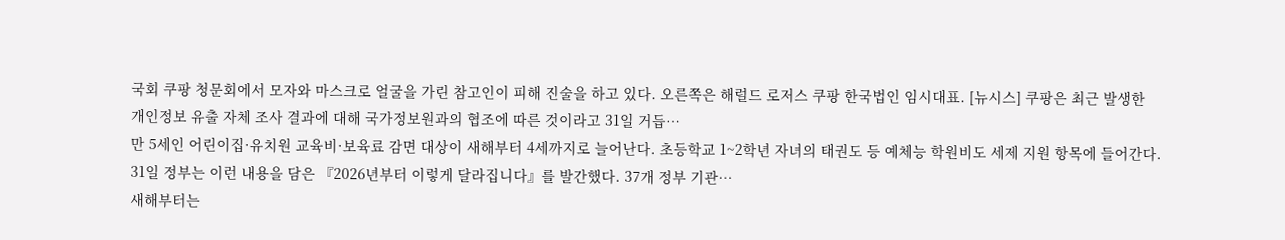국회 쿠팡 청문회에서 모자와 마스크로 얼굴을 가린 참고인이 피해 진술을 하고 있다. 오른쪽은 해럴드 로저스 쿠팡 한국법인 임시대표. [뉴시스] 쿠팡은 최근 발생한 개인정보 유출 자체 조사 결과에 대해 국가정보원과의 협조에 따른 것이라고 31일 거듭…
만 5세인 어린이집·유치원 교육비·보육료 감면 대상이 새해부터 4세까지로 늘어난다. 초등학교 1~2학년 자녀의 태권도 등 예체능 학원비도 세제 지원 항목에 들어간다. 31일 정부는 이런 내용을 담은 『2026년부터 이렇게 달라집니다』를 발간했다. 37개 정부 기관…
새해부터는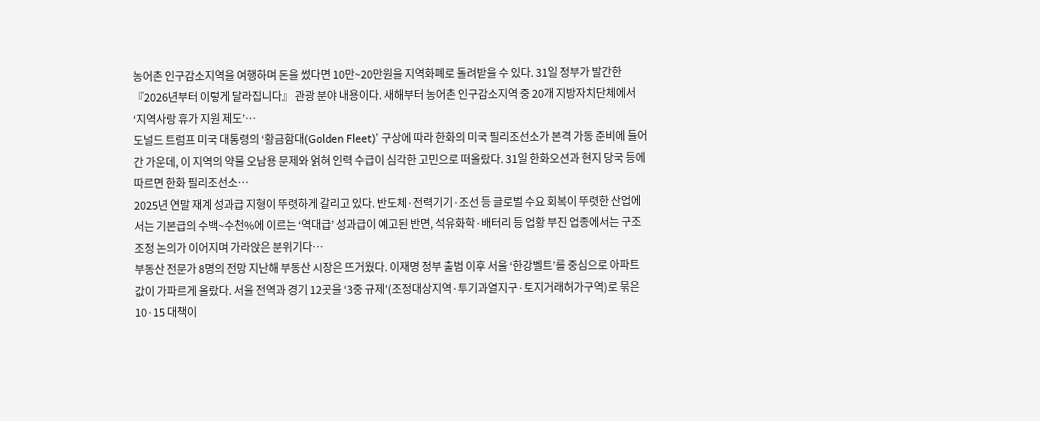농어촌 인구감소지역을 여행하며 돈을 썼다면 10만~20만원을 지역화폐로 돌려받을 수 있다. 31일 정부가 발간한 『2026년부터 이렇게 달라집니다』 관광 분야 내용이다. 새해부터 농어촌 인구감소지역 중 20개 지방자치단체에서 ‘지역사랑 휴가 지원 제도’…
도널드 트럼프 미국 대통령의 ‘황금함대(Golden Fleet)’ 구상에 따라 한화의 미국 필리조선소가 본격 가동 준비에 들어간 가운데, 이 지역의 약물 오남용 문제와 얽혀 인력 수급이 심각한 고민으로 떠올랐다. 31일 한화오션과 현지 당국 등에 따르면 한화 필리조선소…
2025년 연말 재계 성과급 지형이 뚜렷하게 갈리고 있다. 반도체·전력기기·조선 등 글로벌 수요 회복이 뚜렷한 산업에서는 기본급의 수백~수천%에 이르는 ‘역대급’ 성과급이 예고된 반면, 석유화학·배터리 등 업황 부진 업종에서는 구조조정 논의가 이어지며 가라앉은 분위기다…
부동산 전문가 8명의 전망 지난해 부동산 시장은 뜨거웠다. 이재명 정부 출범 이후 서울 ‘한강벨트’를 중심으로 아파트값이 가파르게 올랐다. 서울 전역과 경기 12곳을 ‘3중 규제’(조정대상지역·투기과열지구·토지거래허가구역)로 묶은 10·15 대책이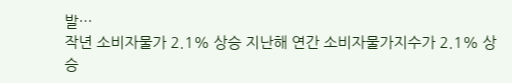발…
작년 소비자물가 2.1% 상승 지난해 연간 소비자물가지수가 2.1% 상승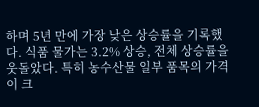하며 5년 만에 가장 낮은 상승률을 기록했다. 식품 물가는 3.2% 상승, 전체 상승률을 웃돌았다. 특히 농수산물 일부 품목의 가격이 크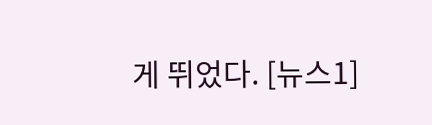게 뛰었다. [뉴스1]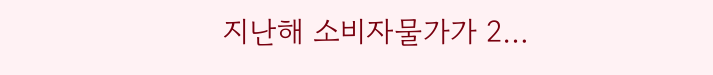지난해 소비자물가가 2…